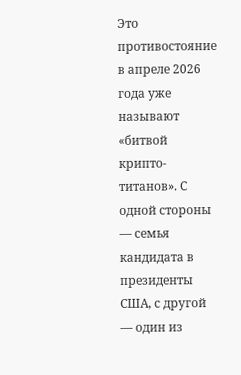Это противостояние в апреле 2026 года уже называют «битвой крипто-титанов». С одной стороны — семья кандидата в президенты США, с другой — один из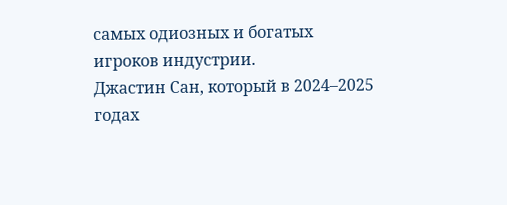самых одиозных и богатых игроков индустрии.
Джастин Сан, который в 2024–2025 годах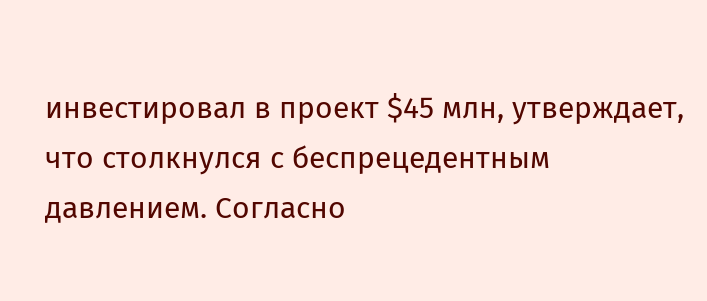инвестировал в проект $45 млн, утверждает, что столкнулся с беспрецедентным давлением. Согласно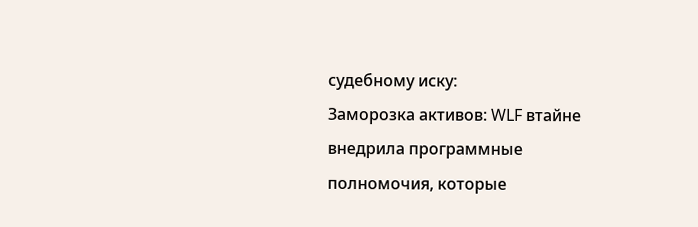судебному иску:
Заморозка активов: WLF втайне внедрила программные полномочия, которые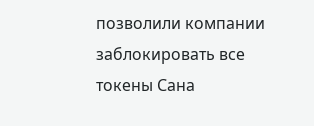позволили компании заблокировать все токены Сана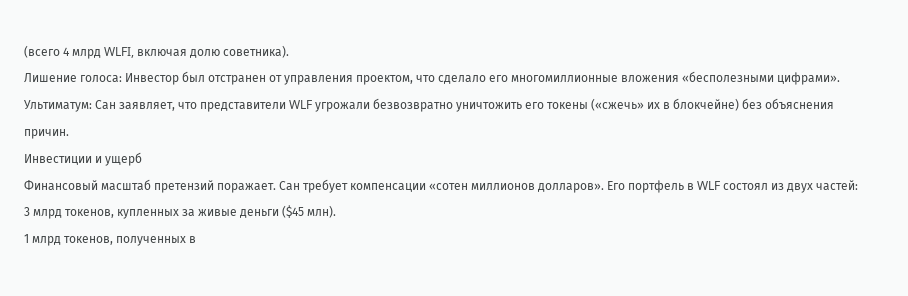(всего 4 млрд WLFI, включая долю советника).
Лишение голоса: Инвестор был отстранен от управления проектом, что сделало его многомиллионные вложения «бесполезными цифрами».
Ультиматум: Сан заявляет, что представители WLF угрожали безвозвратно уничтожить его токены («сжечь» их в блокчейне) без объяснения причин.
Инвестиции и ущерб
Финансовый масштаб претензий поражает. Сан требует компенсации «сотен миллионов долларов». Его портфель в WLF состоял из двух частей:
3 млрд токенов, купленных за живые деньги ($45 млн).
1 млрд токенов, полученных в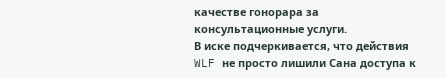качестве гонорара за консультационные услуги.
В иске подчеркивается, что действия WLF не просто лишили Сана доступа к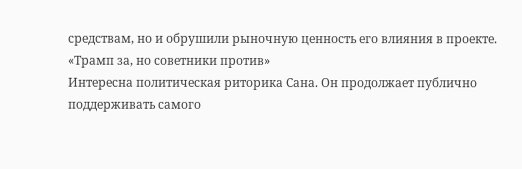средствам, но и обрушили рыночную ценность его влияния в проекте.
«Трамп за, но советники против»
Интересна политическая риторика Сана. Он продолжает публично поддерживать самого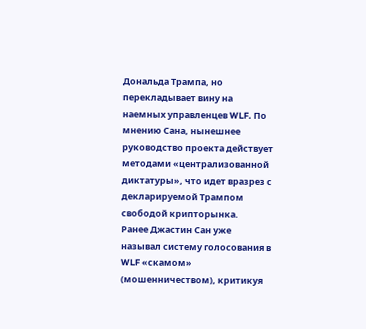Дональда Трампа, но перекладывает вину на наемных управленцев WLF. По мнению Сана, нынешнее руководство проекта действует методами «централизованной диктатуры», что идет вразрез с декларируемой Трампом свободой крипторынка.
Ранее Джастин Сан уже называл систему голосования в WLF «скамом» (мошенничеством), критикуя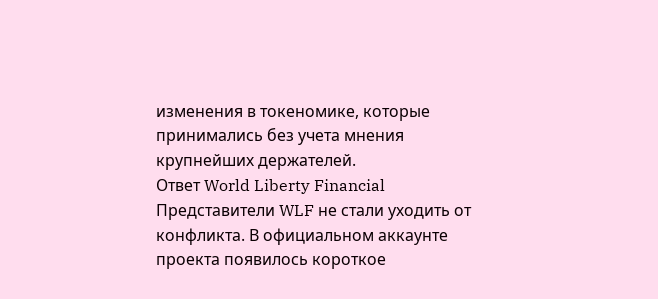изменения в токеномике, которые принимались без учета мнения крупнейших держателей.
Ответ World Liberty Financial
Представители WLF не стали уходить от конфликта. В официальном аккаунте проекта появилось короткое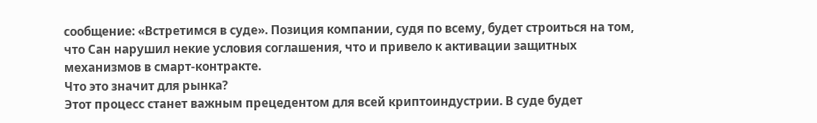сообщение: «Встретимся в суде». Позиция компании, судя по всему, будет строиться на том, что Сан нарушил некие условия соглашения, что и привело к активации защитных механизмов в смарт-контракте.
Что это значит для рынка?
Этот процесс станет важным прецедентом для всей криптоиндустрии. В суде будет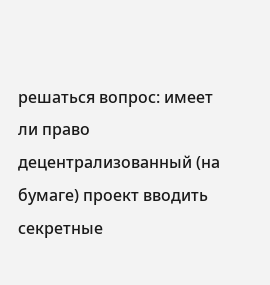решаться вопрос: имеет ли право децентрализованный (на бумаге) проект вводить секретные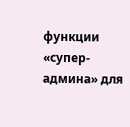функции «супер-админа» для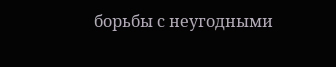борьбы с неугодными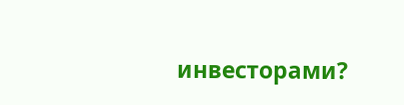инвесторами?